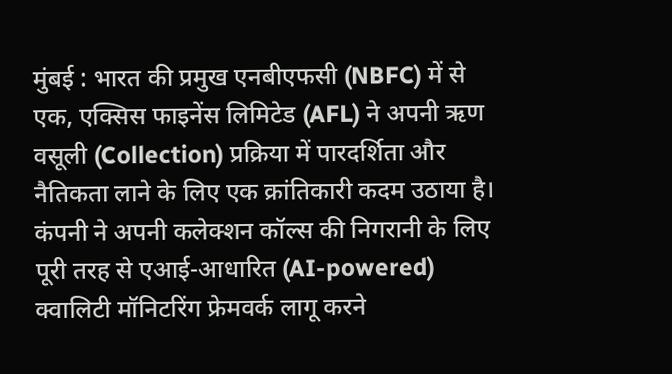मुंबई : भारत की प्रमुख एनबीएफसी (NBFC) में से एक, एक्सिस फाइनेंस लिमिटेड (AFL) ने अपनी ऋण वसूली (Collection) प्रक्रिया में पारदर्शिता और नैतिकता लाने के लिए एक क्रांतिकारी कदम उठाया है। कंपनी ने अपनी कलेक्शन कॉल्स की निगरानी के लिए पूरी तरह से एआई-आधारित (AI-powered) क्वालिटी मॉनिटरिंग फ्रेमवर्क लागू करने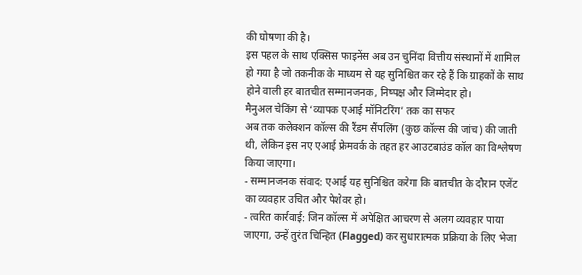की घोषणा की है।
इस पहल के साथ एक्सिस फाइनेंस अब उन चुनिंदा वित्तीय संस्थानों में शामिल हो गया है जो तकनीक के माध्यम से यह सुनिश्चित कर रहे हैं कि ग्राहकों के साथ होने वाली हर बातचीत सम्मानजनक, निष्पक्ष और जिम्मेदार हो।
मैनुअल चेकिंग से ‘व्यापक एआई मॉनिटरिंग’ तक का सफर
अब तक कलेक्शन कॉल्स की रैंडम सैंपलिंग (कुछ कॉल्स की जांच) की जाती थी, लेकिन इस नए एआई फ्रेमवर्क के तहत हर आउटबाउंड कॉल का विश्लेषण किया जाएगा।
- सम्मानजनक संवाद: एआई यह सुनिश्चित करेगा कि बातचीत के दौरान एजेंट का व्यवहार उचित और पेशेवर हो।
- त्वरित कार्रवाई: जिन कॉल्स में अपेक्षित आचरण से अलग व्यवहार पाया जाएगा, उन्हें तुरंत चिन्हित (Flagged) कर सुधारात्मक प्रक्रिया के लिए भेजा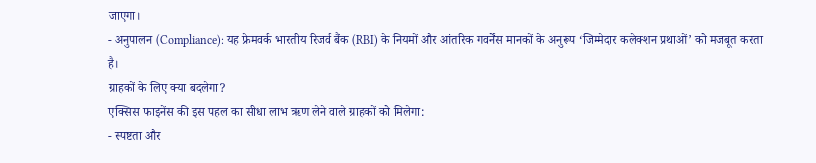जाएगा।
- अनुपालन (Compliance): यह फ्रेमवर्क भारतीय रिजर्व बैंक (RBI) के नियमों और आंतरिक गवर्नेंस मानकों के अनुरूप ‘जिम्मेदार कलेक्शन प्रथाओं’ को मजबूत करता है।
ग्राहकों के लिए क्या बदलेगा?
एक्सिस फाइनेंस की इस पहल का सीधा लाभ ऋण लेने वाले ग्राहकों को मिलेगा:
- स्पष्टता और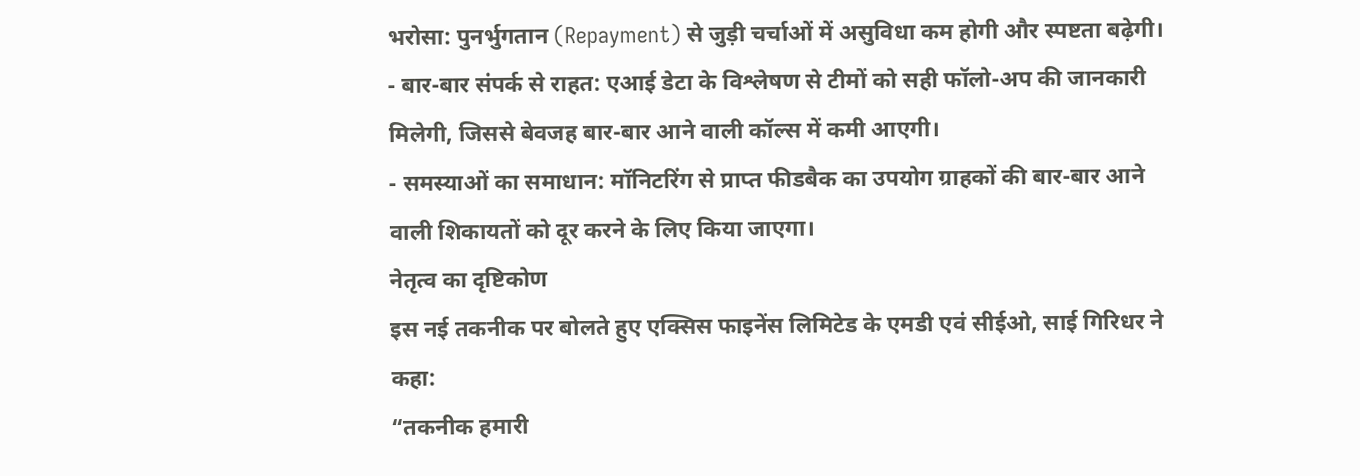भरोसा: पुनर्भुगतान (Repayment) से जुड़ी चर्चाओं में असुविधा कम होगी और स्पष्टता बढ़ेगी।
- बार-बार संपर्क से राहत: एआई डेटा के विश्लेषण से टीमों को सही फॉलो-अप की जानकारी मिलेगी, जिससे बेवजह बार-बार आने वाली कॉल्स में कमी आएगी।
- समस्याओं का समाधान: मॉनिटरिंग से प्राप्त फीडबैक का उपयोग ग्राहकों की बार-बार आने वाली शिकायतों को दूर करने के लिए किया जाएगा।
नेतृत्व का दृष्टिकोण
इस नई तकनीक पर बोलते हुए एक्सिस फाइनेंस लिमिटेड के एमडी एवं सीईओ, साई गिरिधर ने कहा:
“तकनीक हमारी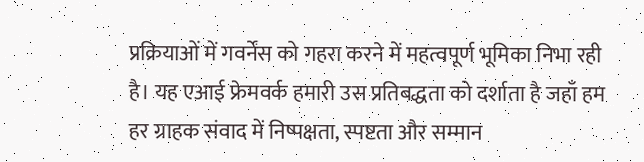प्रक्रियाओं में गवर्नेंस को गहरा करने में महत्वपूर्ण भूमिका निभा रही है। यह एआई फ्रेमवर्क हमारी उस प्रतिबद्धता को दर्शाता है जहाँ हम हर ग्राहक संवाद में निष्पक्षता, स्पष्टता और सम्मान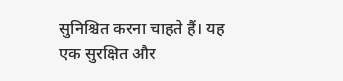सुनिश्चित करना चाहते हैं। यह एक सुरक्षित और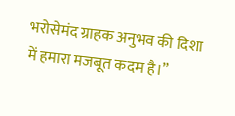भरोसेमंद ग्राहक अनुभव की दिशा में हमारा मजबूत कदम है।”